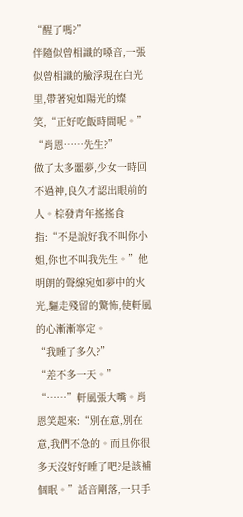“醒了嗎?”
伴隨似曾相識的嗓音,一張似曾相識的臉浮現在白光里,帶著宛如陽光的燦笑,“正好吃飯時間呢。”
“肖恩……先生?”
做了太多噩夢,少女一時回不過神,良久才認出眼前的人。棕發青年搖搖食指:“不是說好我不叫你小姐,你也不叫我先生。”他明朗的聲線宛如夢中的火光,驅走殘留的驚怖,使軒風的心漸漸寧定。
“我睡了多久?”
“差不多一天。”
“……”軒風張大嘴。肖恩笑起來:“別在意,別在意,我們不急的。而且你很多天沒好好睡了吧?是該補個眠。”話音剛落,一只手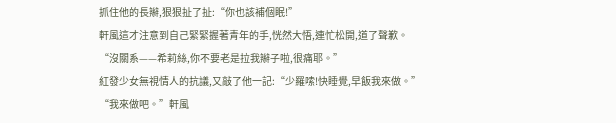抓住他的長辮,狠狠扯了扯:“你也該補個眠!”
軒風這才注意到自己緊緊握著青年的手,恍然大悟,連忙松開,道了聲歉。
“沒關系——希莉絲,你不要老是拉我辮子啦,很痛耶。”
紅發少女無視情人的抗議,又敲了他一記:“少羅嗦!快睡覺,早飯我來做。”
“我來做吧。”軒風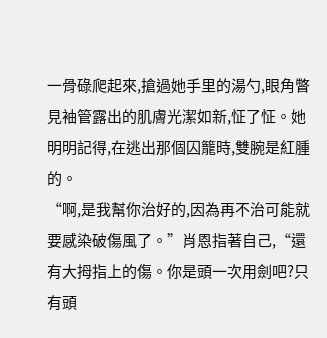一骨碌爬起來,搶過她手里的湯勺,眼角瞥見袖管露出的肌膚光潔如新,怔了怔。她明明記得,在逃出那個囚籠時,雙腕是紅腫的。
“啊,是我幫你治好的,因為再不治可能就要感染破傷風了。”肖恩指著自己,“還有大拇指上的傷。你是頭一次用劍吧?只有頭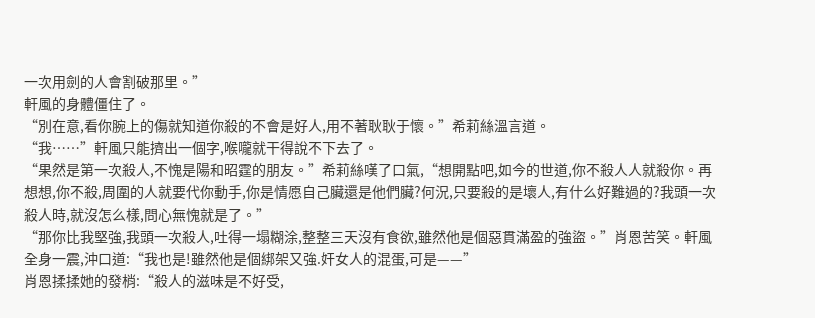一次用劍的人會割破那里。”
軒風的身體僵住了。
“別在意,看你腕上的傷就知道你殺的不會是好人,用不著耿耿于懷。”希莉絲溫言道。
“我……”軒風只能擠出一個字,喉嚨就干得說不下去了。
“果然是第一次殺人,不愧是陽和昭霆的朋友。”希莉絲嘆了口氣,“想開點吧,如今的世道,你不殺人人就殺你。再想想,你不殺,周圍的人就要代你動手,你是情愿自己臟還是他們臟?何況,只要殺的是壞人,有什么好難過的?我頭一次殺人時,就沒怎么樣,問心無愧就是了。”
“那你比我堅強,我頭一次殺人,吐得一塌糊涂,整整三天沒有食欲,雖然他是個惡貫滿盈的強盜。”肖恩苦笑。軒風全身一震,沖口道:“我也是!雖然他是個綁架又強.奸女人的混蛋,可是——”
肖恩揉揉她的發梢:“殺人的滋味是不好受,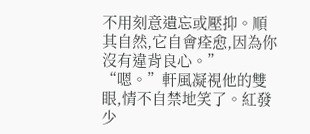不用刻意遺忘或壓抑。順其自然,它自會痊愈,因為你沒有違背良心。”
“嗯。”軒風凝視他的雙眼,情不自禁地笑了。紅發少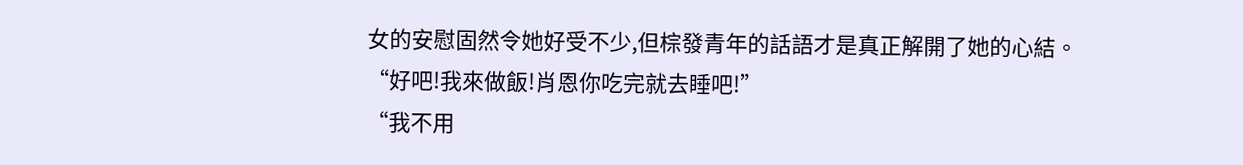女的安慰固然令她好受不少,但棕發青年的話語才是真正解開了她的心結。
“好吧!我來做飯!肖恩你吃完就去睡吧!”
“我不用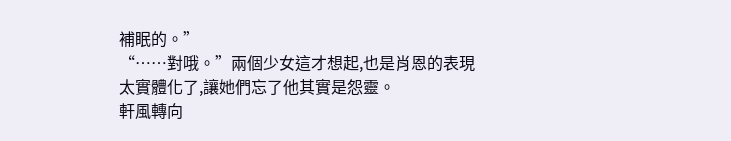補眠的。”
“……對哦。”兩個少女這才想起,也是肖恩的表現太實體化了,讓她們忘了他其實是怨靈。
軒風轉向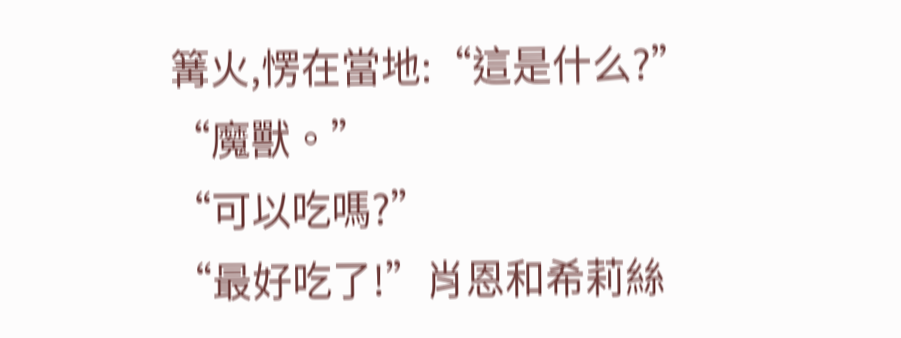篝火,愣在當地:“這是什么?”
“魔獸。”
“可以吃嗎?”
“最好吃了!”肖恩和希莉絲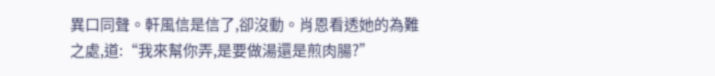異口同聲。軒風信是信了,卻沒動。肖恩看透她的為難之處,道:“我來幫你弄,是要做湯還是煎肉腸?”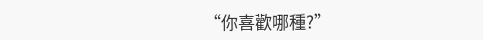“你喜歡哪種?”